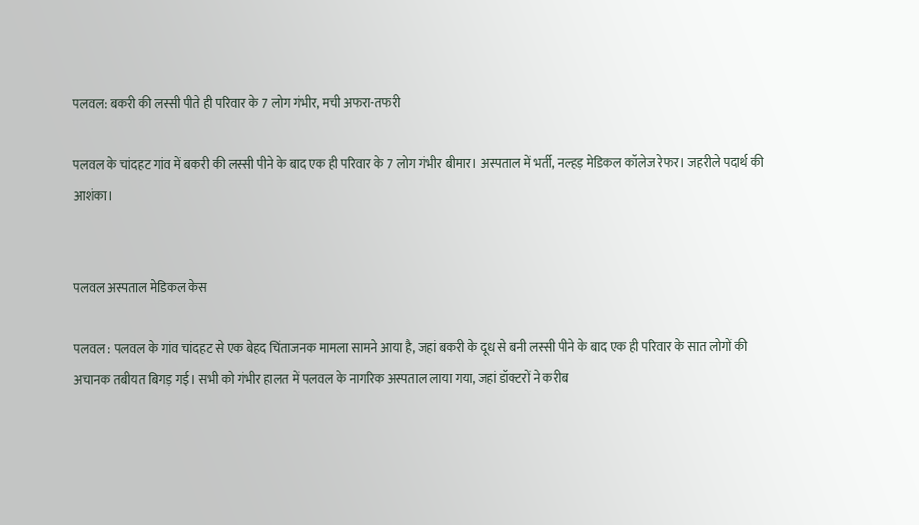पलवल: बकरी की लस्सी पीते ही परिवार के 7 लोग गंभीर, मची अफरा-तफरी

पलवल के चांदहट गांव में बकरी की लस्सी पीने के बाद एक ही परिवार के 7 लोग गंभीर बीमार। अस्पताल में भर्ती, नल्हड़ मेडिकल कॉलेज रेफर। जहरीले पदार्थ की आशंका।


पलवल अस्पताल मेडिकल केस

पलवल : पलवल के गांव चांदहट से एक बेहद चिंताजनक मामला सामने आया है, जहां बकरी के दूध से बनी लस्सी पीने के बाद एक ही परिवार के सात लोगों की अचानक तबीयत बिगड़ गई। सभी को गंभीर हालत में पलवल के नागरिक अस्पताल लाया गया, जहां डॉक्टरों ने करीब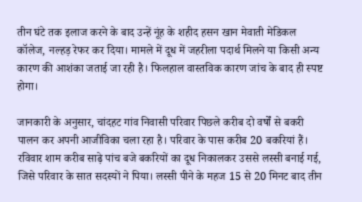तीन घंटे तक इलाज करने के बाद उन्हें नूंह के शहीद हसन खान मेवाती मेडिकल कॉलेज, नल्हड़ रेफर कर दिया। मामले में दूध में जहरीला पदार्थ मिलने या किसी अन्य कारण की आशंका जताई जा रही है। फिलहाल वास्तविक कारण जांच के बाद ही स्पष्ट होगा।

जानकारी के अनुसार, चांदहट गांव निवासी परिवार पिछले करीब दो वर्षों से बकरी पालन कर अपनी आजीविका चला रहा है। परिवार के पास करीब 20 बकरियां हैं। रविवार शाम करीब साढ़े पांच बजे बकरियों का दूध निकालकर उससे लस्सी बनाई गई, जिसे परिवार के सात सदस्यों ने पिया। लस्सी पीने के महज 15 से 20 मिनट बाद तीन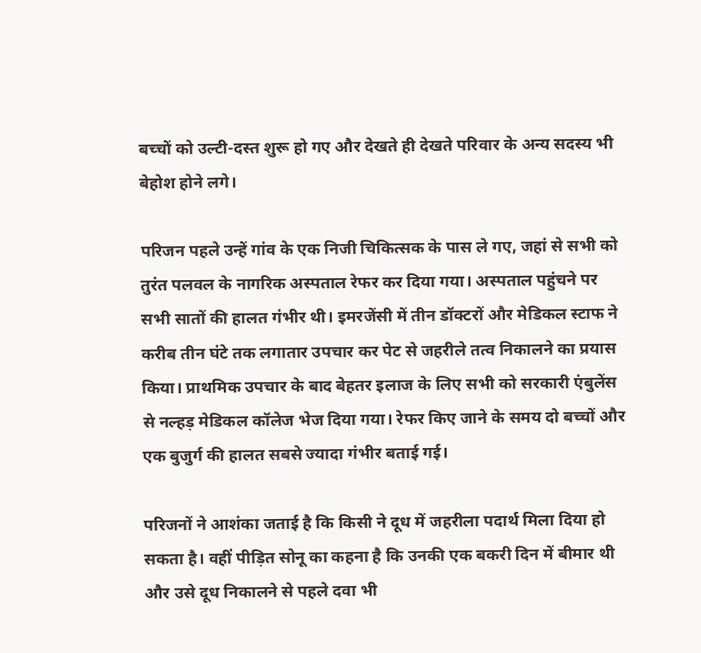बच्चों को उल्टी-दस्त शुरू हो गए और देखते ही देखते परिवार के अन्य सदस्य भी बेहोश होने लगे।

परिजन पहले उन्हें गांव के एक निजी चिकित्सक के पास ले गए, जहां से सभी को तुरंत पलवल के नागरिक अस्पताल रेफर कर दिया गया। अस्पताल पहुंचने पर सभी सातों की हालत गंभीर थी। इमरजेंसी में तीन डॉक्टरों और मेडिकल स्टाफ ने करीब तीन घंटे तक लगातार उपचार कर पेट से जहरीले तत्व निकालने का प्रयास किया। प्राथमिक उपचार के बाद बेहतर इलाज के लिए सभी को सरकारी एंबुलेंस से नल्हड़ मेडिकल कॉलेज भेज दिया गया। रेफर किए जाने के समय दो बच्चों और एक बुजुर्ग की हालत सबसे ज्यादा गंभीर बताई गई।

परिजनों ने आशंका जताई है कि किसी ने दूध में जहरीला पदार्थ मिला दिया हो सकता है। वहीं पीड़ित सोनू का कहना है कि उनकी एक बकरी दिन में बीमार थी और उसे दूध निकालने से पहले दवा भी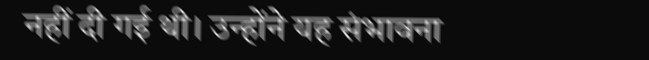नहीं दी गई थी। उन्होंने यह संभावना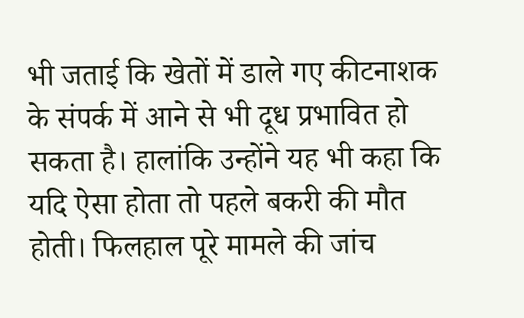भी जताई कि खेतों में डाले गए कीटनाशक के संपर्क में आने से भी दूध प्रभावित हो सकता है। हालांकि उन्होंने यह भी कहा कि यदि ऐसा होता तो पहले बकरी की मौत होती। फिलहाल पूरे मामले की जांच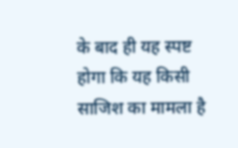के बाद ही यह स्पष्ट होगा कि यह किसी साजिश का मामला है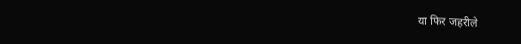या फिर जहरीले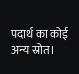पदार्थ का कोई अन्य स्रोत।